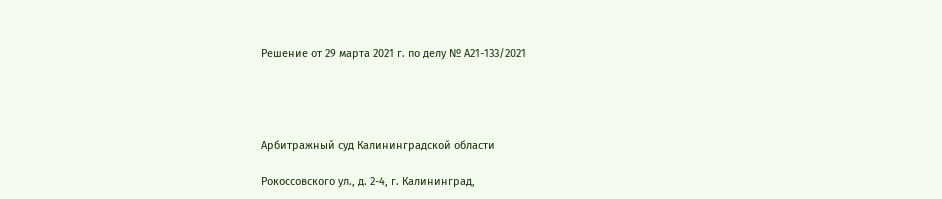Решение от 29 марта 2021 г. по делу № А21-133/2021




Арбитражный суд Калининградской области

Рокоссовского ул., д. 2-4, г. Калининград,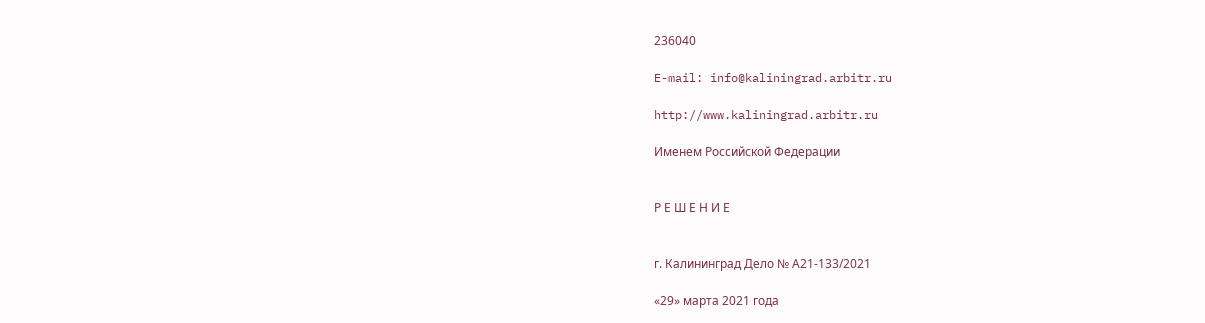236040

E-mail: info@kaliningrad.arbitr.ru

http://www.kaliningrad.arbitr.ru

Именем Российской Федерации


Р Е Ш Е Н И Е


г. Калининград Дело № А21-133/2021

«29» марта 2021 года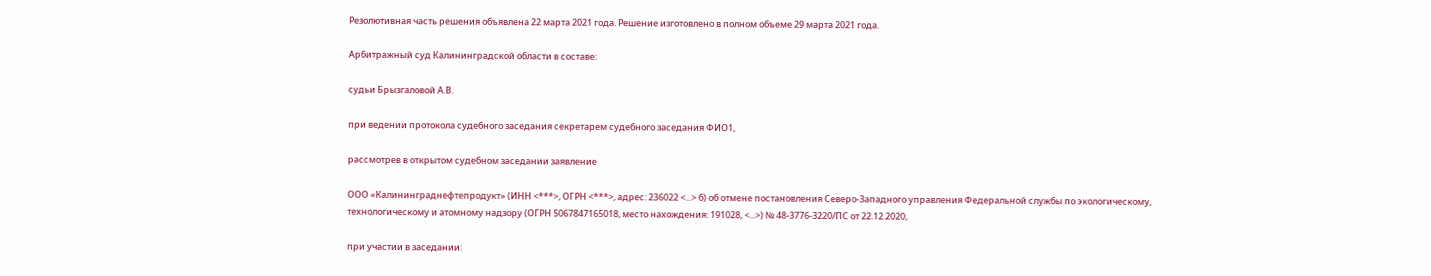Резолютивная часть решения объявлена 22 марта 2021 года. Решение изготовлено в полном объеме 29 марта 2021 года.

Арбитражный суд Калининградской области в составе:

судьи Брызгаловой А.В.

при ведении протокола судебного заседания секретарем судебного заседания ФИО1,

рассмотрев в открытом судебном заседании заявление

ООО «Калининграднефтепродукт» (ИНН <***>, ОГРН <***>, адрес: 236022 <...> б) об отмене постановления Северо-Западного управления Федеральной службы по экологическому, технологическому и атомному надзору (ОГРН 5067847165018, место нахождения: 191028, <...>) № 48-3776-3220/ПС от 22.12.2020,

при участии в заседании: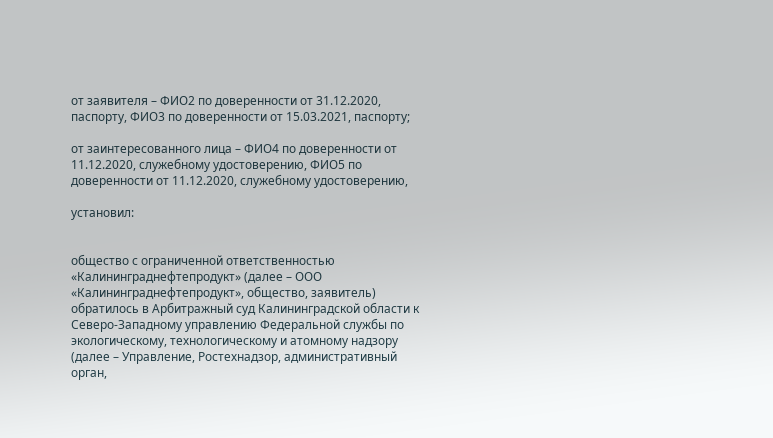от заявителя – ФИО2 по доверенности от 31.12.2020, паспорту, ФИО3 по доверенности от 15.03.2021, паспорту;

от заинтересованного лица – ФИО4 по доверенности от 11.12.2020, служебному удостоверению, ФИО5 по доверенности от 11.12.2020, служебному удостоверению,

установил:


общество с ограниченной ответственностью «Калининграднефтепродукт» (далее – ООО «Калининграднефтепродукт», общество, заявитель) обратилось в Арбитражный суд Калининградской области к Северо-Западному управлению Федеральной службы по экологическому, технологическому и атомному надзору (далее – Управление, Ростехнадзор, административный орган,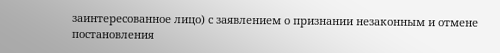заинтересованное лицо) с заявлением о признании незаконным и отмене постановления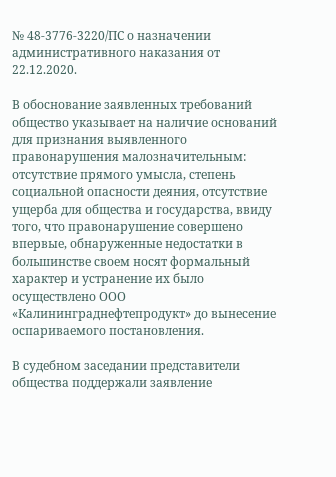№ 48-3776-3220/ПС о назначении административного наказания от 22.12.2020.

В обоснование заявленных требований общество указывает на наличие оснований для признания выявленного правонарушения малозначительным: отсутствие прямого умысла, степень социальной опасности деяния, отсутствие ущерба для общества и государства, ввиду того, что правонарушение совершено впервые, обнаруженные недостатки в большинстве своем носят формальный характер и устранение их было осуществлено ООО «Калининграднефтепродукт» до вынесение оспариваемого постановления.

В судебном заседании представители общества поддержали заявление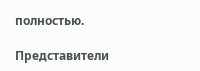полностью.

Представители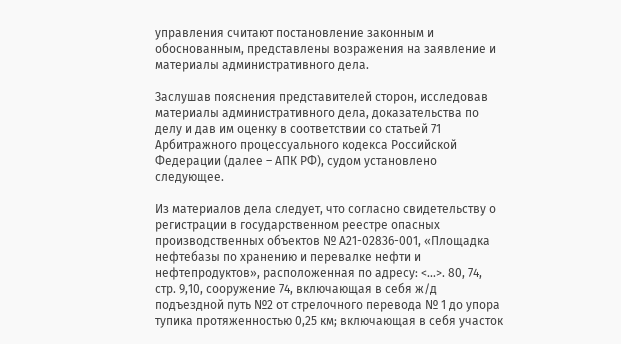управления считают постановление законным и обоснованным, представлены возражения на заявление и материалы административного дела.

Заслушав пояснения представителей сторон, исследовав материалы административного дела, доказательства по делу и дав им оценку в соответствии со статьей 71 Арбитражного процессуального кодекса Российской Федерации (далее – АПК РФ), судом установлено следующее.

Из материалов дела следует, что согласно свидетельству о регистрации в государственном реестре опасных производственных объектов № А21-02836-001, «Площадка нефтебазы по хранению и перевалке нефти и нефтепродуктов», расположенная по адресу: <...>. 80, 74, стр. 9,10, сооружение 74, включающая в себя ж/д подъездной путь №2 от стрелочного перевода № 1 до упора тупика протяженностью 0,25 км; включающая в себя участок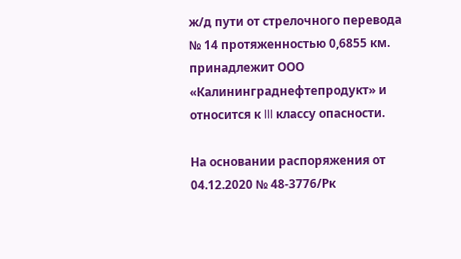ж/д пути от стрелочного перевода № 14 протяженностью 0,6855 км. принадлежит ООО «Калининграднефтепродукт» и относится к III классу опасности.

На основании распоряжения от 04.12.2020 № 48-3776/Рк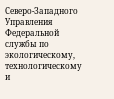Северо-Западного Управления Федеральной службы по экологическому, технологическому и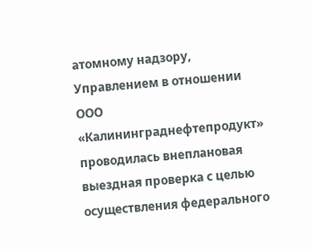атомному надзору, Управлением в отношении ООО «Калининграднефтепродукт» проводилась внеплановая выездная проверка с целью осуществления федерального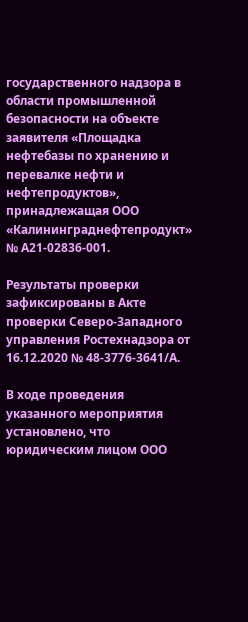государственного надзора в области промышленной безопасности на объекте заявителя «Площадка нефтебазы по хранению и перевалке нефти и нефтепродуктов», принадлежащая ООО «Калининграднефтепродукт» № А21-02836-001.

Результаты проверки зафиксированы в Акте проверки Северо-Западного управления Ростехнадзора от 16.12.2020 № 48-3776-3641/А.

В ходе проведения указанного мероприятия установлено, что юридическим лицом ООО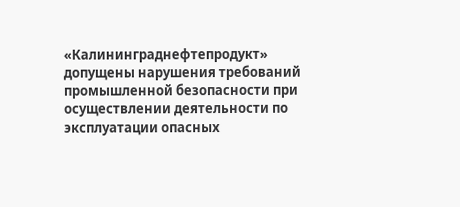«Калининграднефтепродукт» допущены нарушения требований промышленной безопасности при осуществлении деятельности по эксплуатации опасных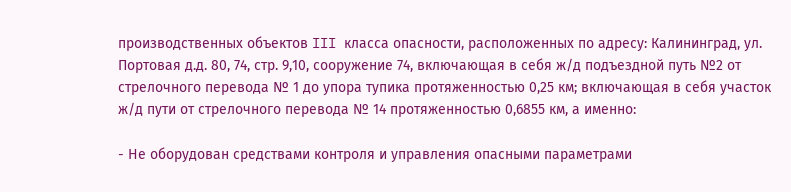производственных объектов III класса опасности, расположенных по адресу: Калининград, ул. Портовая д.д. 80, 74, стр. 9,10, сооружение 74, включающая в себя ж/д подъездной путь №2 от стрелочного перевода № 1 до упора тупика протяженностью 0,25 км; включающая в себя участок ж/д пути от стрелочного перевода № 14 протяженностью 0,6855 км, а именно:

- Не оборудован средствами контроля и управления опасными параметрами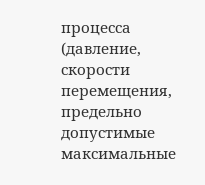процесса (давление, скорости перемещения, предельно допустимые максимальные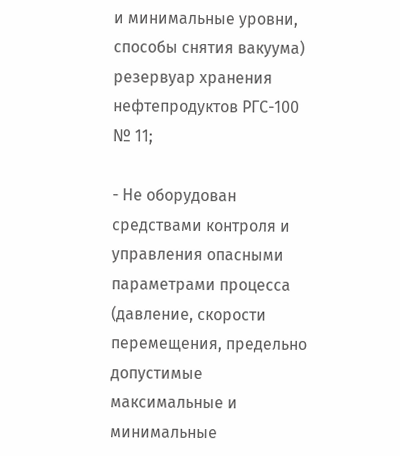и минимальные уровни, способы снятия вакуума) резервуар хранения нефтепродуктов РГС-100 № 11;

- Не оборудован средствами контроля и управления опасными параметрами процесса (давление, скорости перемещения, предельно допустимые максимальные и минимальные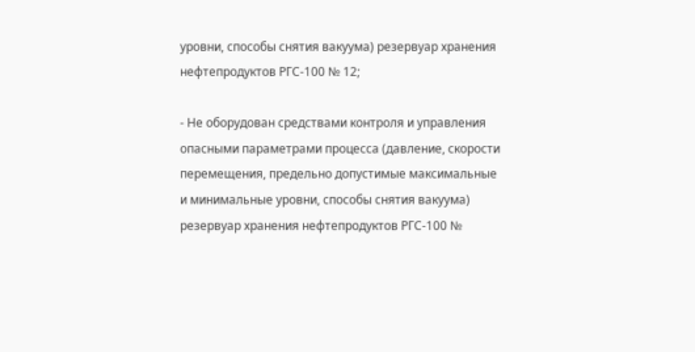уровни, способы снятия вакуума) резервуар хранения нефтепродуктов РГС-100 № 12;

- Не оборудован средствами контроля и управления опасными параметрами процесса (давление, скорости перемещения, предельно допустимые максимальные и минимальные уровни, способы снятия вакуума) резервуар хранения нефтепродуктов РГС-100 №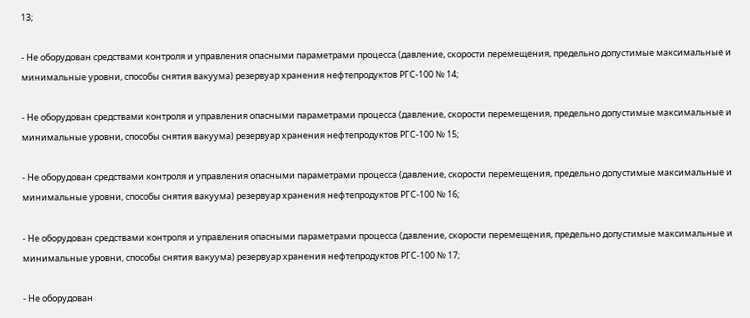13;

- Не оборудован средствами контроля и управления опасными параметрами процесса (давление, скорости перемещения, предельно допустимые максимальные и минимальные уровни, способы снятия вакуума) резервуар хранения нефтепродуктов РГС-100 № 14;

- Не оборудован средствами контроля и управления опасными параметрами процесса (давление, скорости перемещения, предельно допустимые максимальные и минимальные уровни, способы снятия вакуума) резервуар хранения нефтепродуктов РГС-100 № 15;

- Не оборудован средствами контроля и управления опасными параметрами процесса (давление, скорости перемещения, предельно допустимые максимальные и минимальные уровни, способы снятия вакуума) резервуар хранения нефтепродуктов РГС-100 № 16;

- Не оборудован средствами контроля и управления опасными параметрами процесса (давление, скорости перемещения, предельно допустимые максимальные и минимальные уровни, способы снятия вакуума) резервуар хранения нефтепродуктов РГС-100 № 17;

- Не оборудован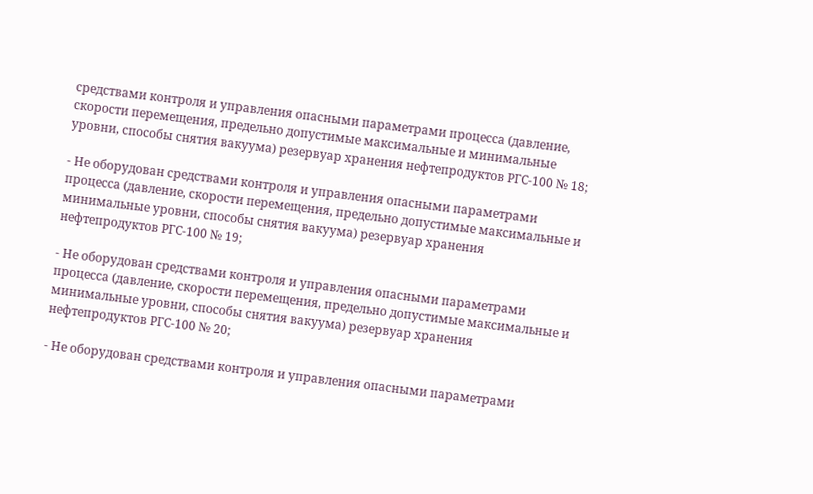средствами контроля и управления опасными параметрами процесса (давление, скорости перемещения, предельно допустимые максимальные и минимальные уровни, способы снятия вакуума) резервуар хранения нефтепродуктов РГС-100 № 18;

- Не оборудован средствами контроля и управления опасными параметрами процесса (давление, скорости перемещения, предельно допустимые максимальные и минимальные уровни, способы снятия вакуума) резервуар хранения нефтепродуктов РГС-100 № 19;

- Не оборудован средствами контроля и управления опасными параметрами процесса (давление, скорости перемещения, предельно допустимые максимальные и минимальные уровни, способы снятия вакуума) резервуар хранения нефтепродуктов РГС-100 № 20;

- Не оборудован средствами контроля и управления опасными параметрами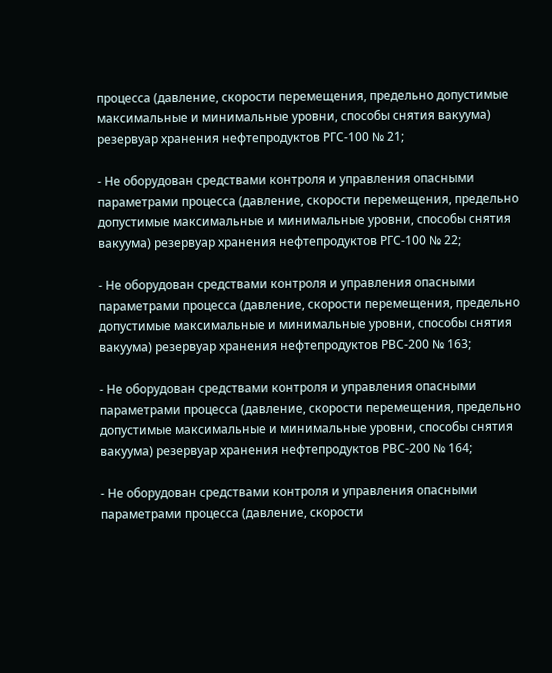процесса (давление, скорости перемещения, предельно допустимые максимальные и минимальные уровни, способы снятия вакуума) резервуар хранения нефтепродуктов РГС-100 № 21;

- Не оборудован средствами контроля и управления опасными параметрами процесса (давление, скорости перемещения, предельно допустимые максимальные и минимальные уровни, способы снятия вакуума) резервуар хранения нефтепродуктов РГС-100 № 22;

- Не оборудован средствами контроля и управления опасными параметрами процесса (давление, скорости перемещения, предельно допустимые максимальные и минимальные уровни, способы снятия вакуума) резервуар хранения нефтепродуктов РВС-200 № 163;

- Не оборудован средствами контроля и управления опасными параметрами процесса (давление, скорости перемещения, предельно допустимые максимальные и минимальные уровни, способы снятия вакуума) резервуар хранения нефтепродуктов РВС-200 № 164;

- Не оборудован средствами контроля и управления опасными параметрами процесса (давление, скорости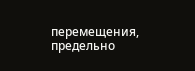перемещения, предельно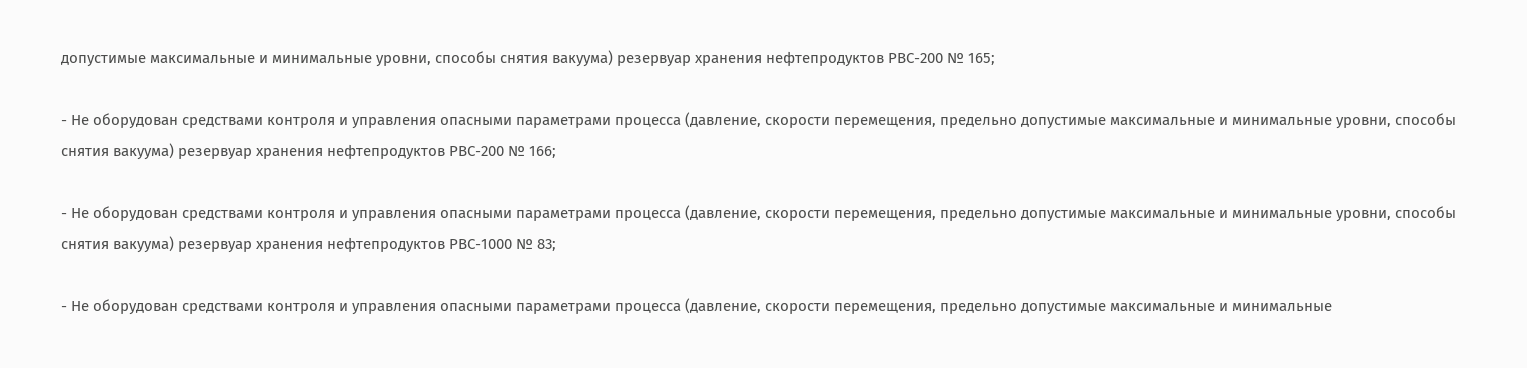допустимые максимальные и минимальные уровни, способы снятия вакуума) резервуар хранения нефтепродуктов РВС-200 № 165;

- Не оборудован средствами контроля и управления опасными параметрами процесса (давление, скорости перемещения, предельно допустимые максимальные и минимальные уровни, способы снятия вакуума) резервуар хранения нефтепродуктов РВС-200 № 166;

- Не оборудован средствами контроля и управления опасными параметрами процесса (давление, скорости перемещения, предельно допустимые максимальные и минимальные уровни, способы снятия вакуума) резервуар хранения нефтепродуктов РВС-1000 № 83;

- Не оборудован средствами контроля и управления опасными параметрами процесса (давление, скорости перемещения, предельно допустимые максимальные и минимальные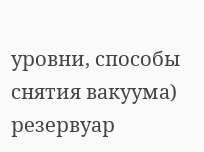уровни, способы снятия вакуума) резервуар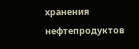хранения нефтепродуктов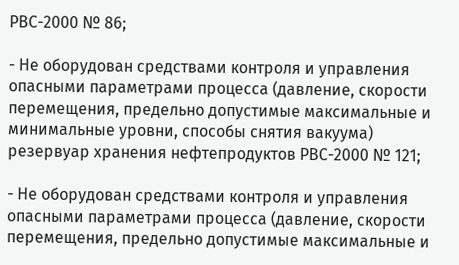РВС-2000 № 86;

- Не оборудован средствами контроля и управления опасными параметрами процесса (давление, скорости перемещения, предельно допустимые максимальные и минимальные уровни, способы снятия вакуума) резервуар хранения нефтепродуктов РВС-2000 № 121;

- Не оборудован средствами контроля и управления опасными параметрами процесса (давление, скорости перемещения, предельно допустимые максимальные и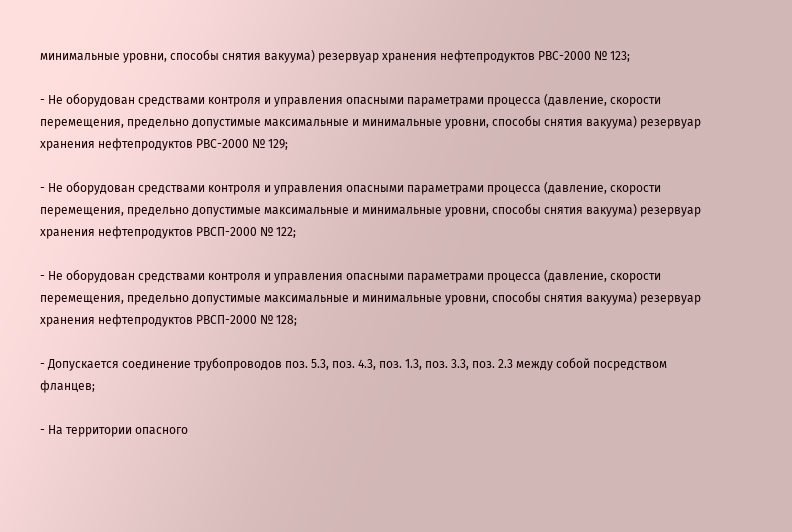минимальные уровни, способы снятия вакуума) резервуар хранения нефтепродуктов РВС-2000 № 123;

- Не оборудован средствами контроля и управления опасными параметрами процесса (давление, скорости перемещения, предельно допустимые максимальные и минимальные уровни, способы снятия вакуума) резервуар хранения нефтепродуктов РВС-2000 № 129;

- Не оборудован средствами контроля и управления опасными параметрами процесса (давление, скорости перемещения, предельно допустимые максимальные и минимальные уровни, способы снятия вакуума) резервуар хранения нефтепродуктов РВСП-2000 № 122;

- Не оборудован средствами контроля и управления опасными параметрами процесса (давление, скорости перемещения, предельно допустимые максимальные и минимальные уровни, способы снятия вакуума) резервуар хранения нефтепродуктов РВСП-2000 № 128;

- Допускается соединение трубопроводов поз. 5.3, поз. 4.3, поз. 1.3, поз. 3.3, поз. 2.3 между собой посредством фланцев;

- На территории опасного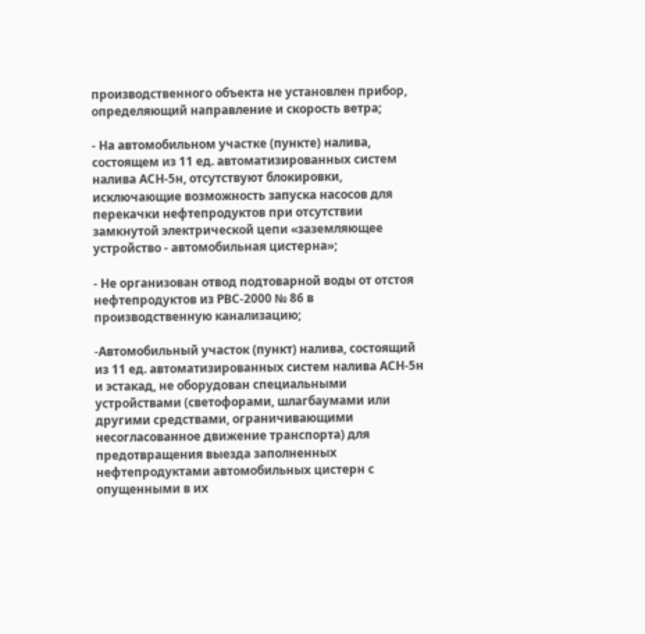производственного объекта не установлен прибор, определяющий направление и скорость ветра;

- На автомобильном участке (пункте) налива, состоящем из 11 ед. автоматизированных систем налива АСН-5н, отсутствуют блокировки, исключающие возможность запуска насосов для перекачки нефтепродуктов при отсутствии замкнутой электрической цепи «заземляющее устройство - автомобильная цистерна»;

- Не организован отвод подтоварной воды от отстоя нефтепродуктов из РВС-2000 № 86 в производственную канализацию;

-Автомобильный участок (пункт) налива, состоящий из 11 ед. автоматизированных систем налива АСН-5н и эстакад, не оборудован специальными устройствами (светофорами, шлагбаумами или другими средствами, ограничивающими несогласованное движение транспорта) для предотвращения выезда заполненных нефтепродуктами автомобильных цистерн с опущенными в их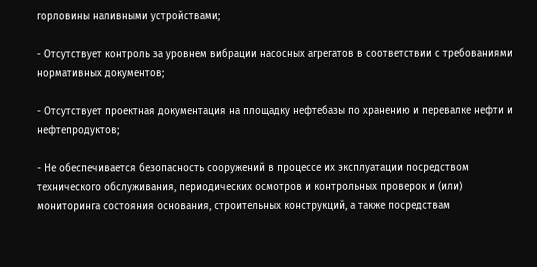горловины наливными устройствами;

- Отсутствует контроль за уровнем вибрации насосных агрегатов в соответствии с требованиями нормативных документов;

- Отсутствует проектная документация на площадку нефтебазы по хранению и перевалке нефти и нефтепродуктов;

- Не обеспечивается безопасность сооружений в процессе их эксплуатации посредством технического обслуживания, периодических осмотров и контрольных проверок и (или) мониторинга состояния основания, строительных конструкций, а также посредствам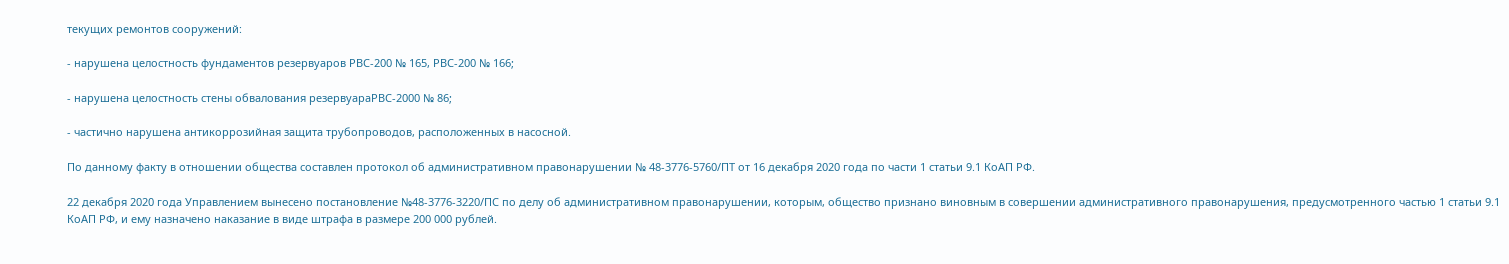текущих ремонтов сооружений:

- нарушена целостность фундаментов резервуаров РВС-200 № 165, РВС-200 № 166;

- нарушена целостность стены обвалования резервуараРВС-2000 № 86;

- частично нарушена антикоррозийная защита трубопроводов, расположенных в насосной.

По данному факту в отношении общества составлен протокол об административном правонарушении № 48-3776-5760/ПТ от 16 декабря 2020 года по части 1 статьи 9.1 КоАП РФ.

22 декабря 2020 года Управлением вынесено постановление №48-3776-3220/ПС по делу об административном правонарушении, которым, общество признано виновным в совершении административного правонарушения, предусмотренного частью 1 статьи 9.1 КоАП РФ, и ему назначено наказание в виде штрафа в размере 200 000 рублей.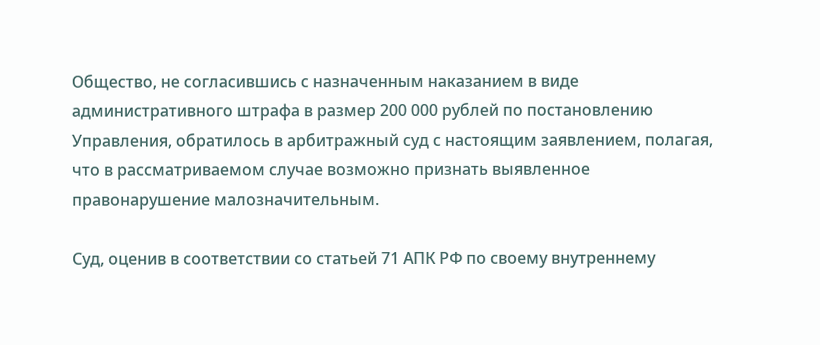Общество, не согласившись с назначенным наказанием в виде административного штрафа в размер 200 000 рублей по постановлению Управления, обратилось в арбитражный суд с настоящим заявлением, полагая, что в рассматриваемом случае возможно признать выявленное правонарушение малозначительным.

Суд, оценив в соответствии со статьей 71 АПК РФ по своему внутреннему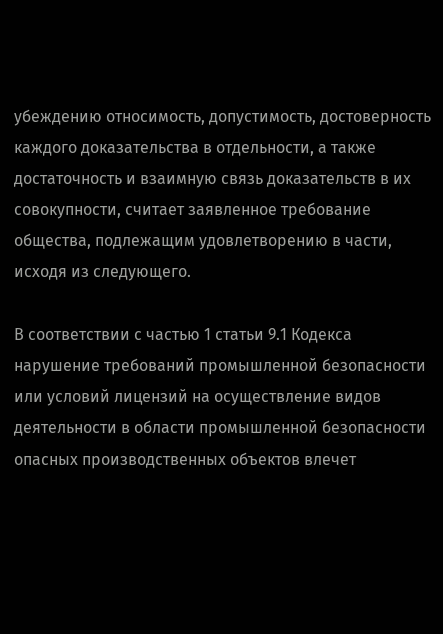убеждению относимость, допустимость, достоверность каждого доказательства в отдельности, а также достаточность и взаимную связь доказательств в их совокупности, считает заявленное требование общества, подлежащим удовлетворению в части, исходя из следующего.

В соответствии с частью 1 статьи 9.1 Кодекса нарушение требований промышленной безопасности или условий лицензий на осуществление видов деятельности в области промышленной безопасности опасных производственных объектов влечет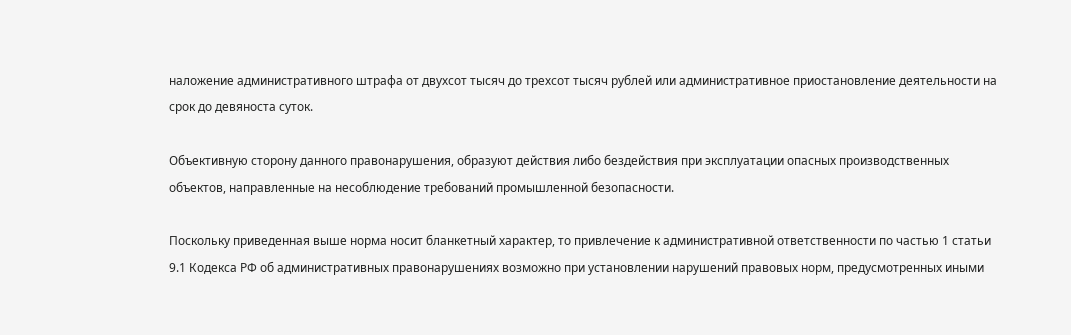наложение административного штрафа от двухсот тысяч до трехсот тысяч рублей или административное приостановление деятельности на срок до девяноста суток.

Объективную сторону данного правонарушения, образуют действия либо бездействия при эксплуатации опасных производственных объектов, направленные на несоблюдение требований промышленной безопасности.

Поскольку приведенная выше норма носит бланкетный характер, то привлечение к административной ответственности по частью 1 статьи 9.1 Кодекса РФ об административных правонарушениях возможно при установлении нарушений правовых норм, предусмотренных иными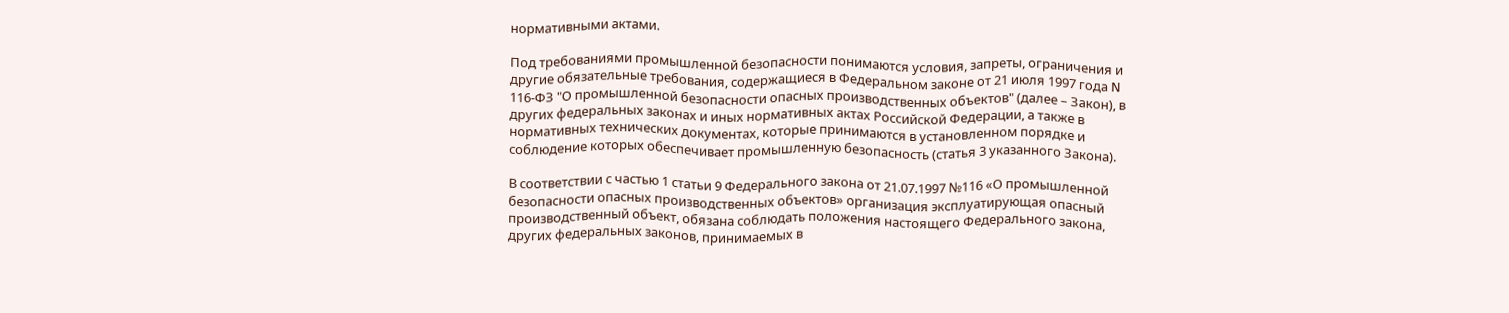нормативными актами.

Под требованиями промышленной безопасности понимаются условия, запреты, ограничения и другие обязательные требования, содержащиеся в Федеральном законе от 21 июля 1997 года N 116-ФЗ "О промышленной безопасности опасных производственных объектов" (далее – Закон), в других федеральных законах и иных нормативных актах Российской Федерации, а также в нормативных технических документах, которые принимаются в установленном порядке и соблюдение которых обеспечивает промышленную безопасность (статья 3 указанного Закона).

В соответствии с частью 1 статьи 9 Федерального закона от 21.07.1997 №116 «О промышленной безопасности опасных производственных объектов» организация эксплуатирующая опасный производственный объект, обязана соблюдать положения настоящего Федерального закона, других федеральных законов, принимаемых в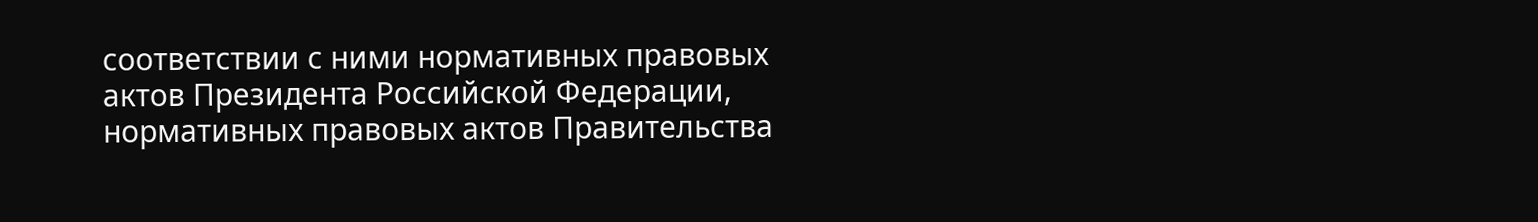соответствии с ними нормативных правовых актов Президента Российской Федерации, нормативных правовых актов Правительства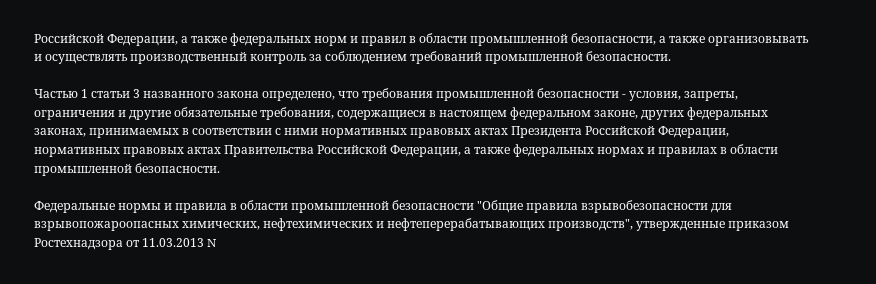Российской Федерации, а также федеральных норм и правил в области промышленной безопасности, а также организовывать и осуществлять производственный контроль за соблюдением требований промышленной безопасности.

Частью 1 статьи 3 названного закона определено, что требования промышленной безопасности - условия, запреты, ограничения и другие обязательные требования, содержащиеся в настоящем федеральном законе, других федеральных законах, принимаемых в соответствии с ними нормативных правовых актах Президента Российской Федерации, нормативных правовых актах Правительства Российской Федерации, а также федеральных нормах и правилах в области промышленной безопасности.

Федеральные нормы и правила в области промышленной безопасности "Общие правила взрывобезопасности для взрывопожароопасных химических, нефтехимических и нефтеперерабатывающих производств", утвержденные приказом Ростехнадзора от 11.03.2013 N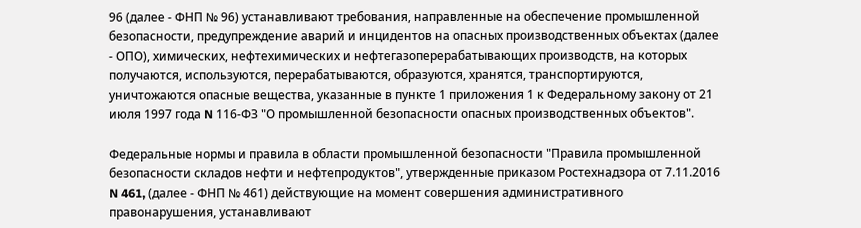96 (далее - ФНП № 96) устанавливают требования, направленные на обеспечение промышленной безопасности, предупреждение аварий и инцидентов на опасных производственных объектах (далее - ОПО), химических, нефтехимических и нефтегазоперерабатывающих производств, на которых получаются, используются, перерабатываются, образуются, хранятся, транспортируются, уничтожаются опасные вещества, указанные в пункте 1 приложения 1 к Федеральному закону от 21 июля 1997 года N 116-ФЗ "О промышленной безопасности опасных производственных объектов".

Федеральные нормы и правила в области промышленной безопасности "Правила промышленной безопасности складов нефти и нефтепродуктов", утвержденные приказом Ростехнадзора от 7.11.2016 N 461, (далее - ФНП № 461) действующие на момент совершения административного правонарушения, устанавливают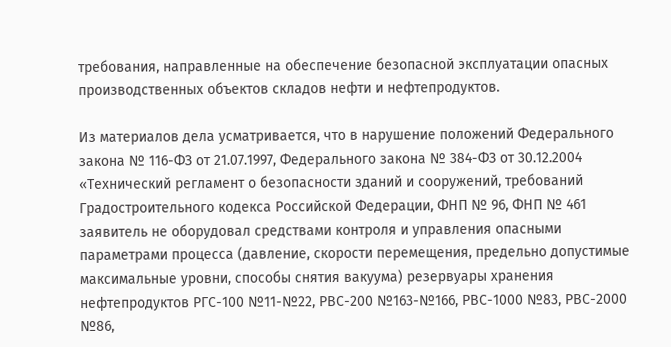требования, направленные на обеспечение безопасной эксплуатации опасных производственных объектов складов нефти и нефтепродуктов.

Из материалов дела усматривается, что в нарушение положений Федерального закона № 116-ФЗ от 21.07.1997, Федерального закона № 384-ФЗ от 30.12.2004 «Технический регламент о безопасности зданий и сооружений, требований Градостроительного кодекса Российской Федерации, ФНП № 96, ФНП № 461 заявитель не оборудовал средствами контроля и управления опасными параметрами процесса (давление, скорости перемещения, предельно допустимые максимальные уровни, способы снятия вакуума) резервуары хранения нефтепродуктов РГС-100 №11-№22, РВС-200 №163-№166, РВС-1000 №83, РВС-2000 №86,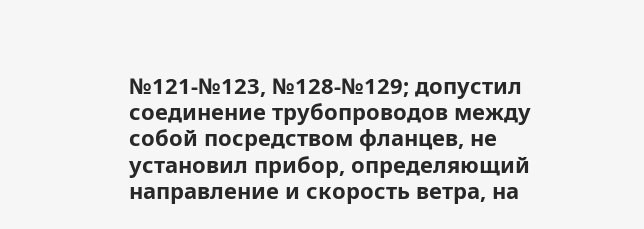№121-№123, №128-№129; допустил соединение трубопроводов между собой посредством фланцев, не установил прибор, определяющий направление и скорость ветра, на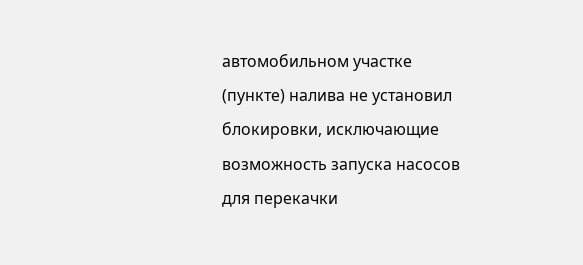автомобильном участке (пункте) налива не установил блокировки, исключающие возможность запуска насосов для перекачки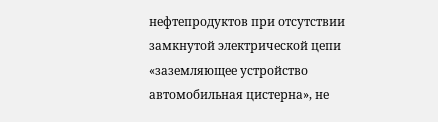нефтепродуктов при отсутствии замкнутой электрической цепи «заземляющее устройство автомобильная цистерна», не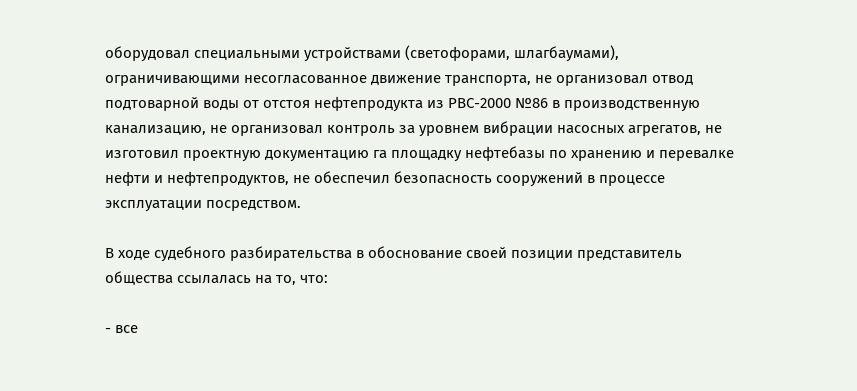оборудовал специальными устройствами (светофорами, шлагбаумами), ограничивающими несогласованное движение транспорта, не организовал отвод подтоварной воды от отстоя нефтепродукта из РВС-2000 №86 в производственную канализацию, не организовал контроль за уровнем вибрации насосных агрегатов, не изготовил проектную документацию га площадку нефтебазы по хранению и перевалке нефти и нефтепродуктов, не обеспечил безопасность сооружений в процессе эксплуатации посредством.

В ходе судебного разбирательства в обоснование своей позиции представитель общества ссылалась на то, что:

- все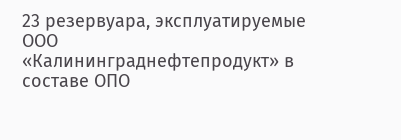23 резервуара, эксплуатируемые ООО «Калининграднефтепродукт» в составе ОПО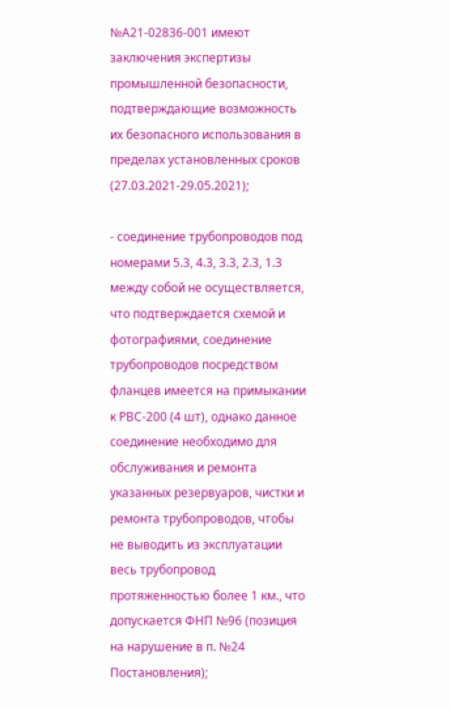№А21-02836-001 имеют заключения экспертизы промышленной безопасности, подтверждающие возможность их безопасного использования в пределах установленных сроков (27.03.2021-29.05.2021);

- соединение трубопроводов под номерами 5.3, 4.3, 3.3, 2.3, 1.3 между собой не осуществляется, что подтверждается схемой и фотографиями, соединение трубопроводов посредством фланцев имеется на примыкании к РВС-200 (4 шт), однако данное соединение необходимо для обслуживания и ремонта указанных резервуаров, чистки и ремонта трубопроводов, чтобы не выводить из эксплуатации весь трубопровод протяженностью более 1 км., что допускается ФНП №96 (позиция на нарушение в п. №24 Постановления);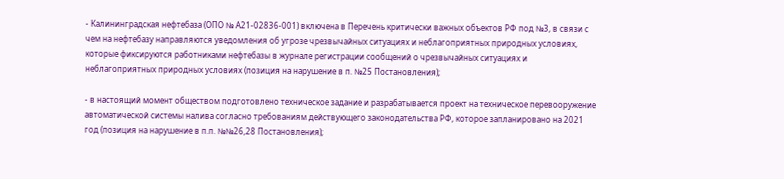- Калининградская нефтебаза (ОПО № А21-02836-001) включена в Перечень критически важных объектов РФ под №3, в связи с чем на нефтебазу направляются уведомления об угрозе чрезвычайных ситуациях и неблагоприятных природных условиях, которые фиксируются работниками нефтебазы в журнале регистрации сообщений о чрезвычайных ситуациях и неблагоприятных природных условиях (позиция на нарушение в п. №25 Постановления);

- в настоящий момент обществом подготовлено техническое задание и разрабатывается проект на техническое перевооружение автоматической системы налива согласно требованиям действующего законодательства РФ, которое запланировано на 2021 год (позиция на нарушение в п.п. №№26,28 Постановления);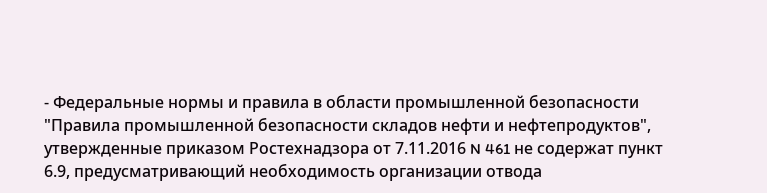- Федеральные нормы и правила в области промышленной безопасности "Правила промышленной безопасности складов нефти и нефтепродуктов", утвержденные приказом Ростехнадзора от 7.11.2016 N 461 не содержат пункт 6.9, предусматривающий необходимость организации отвода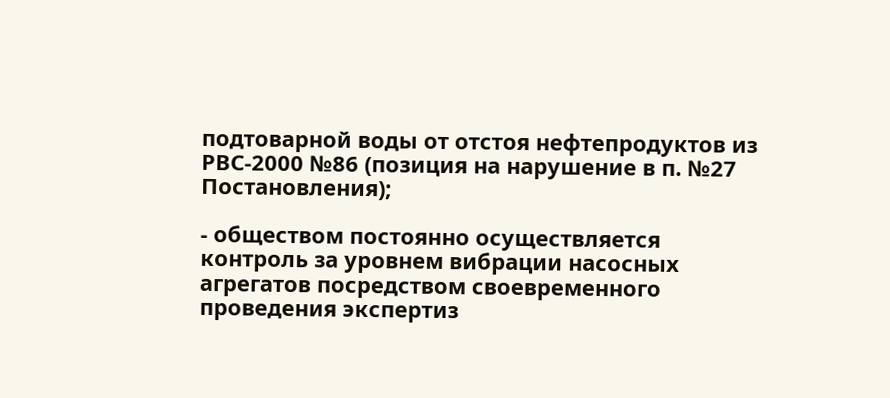подтоварной воды от отстоя нефтепродуктов из РВС-2000 №86 (позиция на нарушение в п. №27 Постановления);

- обществом постоянно осуществляется контроль за уровнем вибрации насосных агрегатов посредством своевременного проведения экспертиз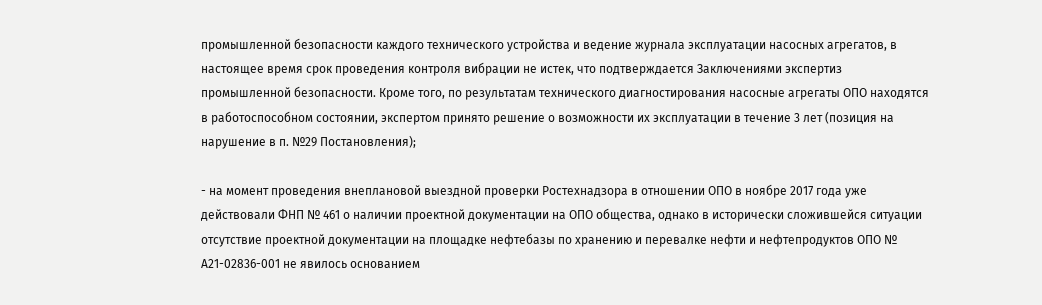промышленной безопасности каждого технического устройства и ведение журнала эксплуатации насосных агрегатов, в настоящее время срок проведения контроля вибрации не истек, что подтверждается Заключениями экспертиз промышленной безопасности. Кроме того, по результатам технического диагностирования насосные агрегаты ОПО находятся в работоспособном состоянии, экспертом принято решение о возможности их эксплуатации в течение 3 лет (позиция на нарушение в п. №29 Постановления);

- на момент проведения внеплановой выездной проверки Ростехнадзора в отношении ОПО в ноябре 2017 года уже действовали ФНП № 461 о наличии проектной документации на ОПО общества, однако в исторически сложившейся ситуации отсутствие проектной документации на площадке нефтебазы по хранению и перевалке нефти и нефтепродуктов ОПО № А21-02836-001 не явилось основанием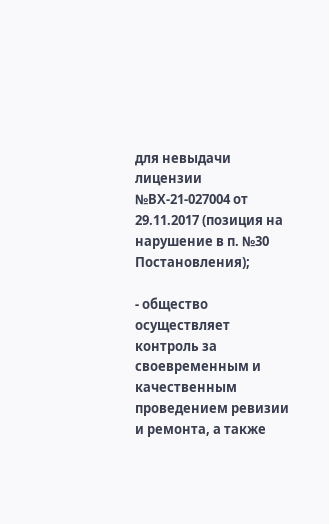для невыдачи лицензии №ВХ-21-027004 от 29.11.2017 (позиция на нарушение в п. №30 Постановления);

- общество осуществляет контроль за своевременным и качественным проведением ревизии и ремонта, а также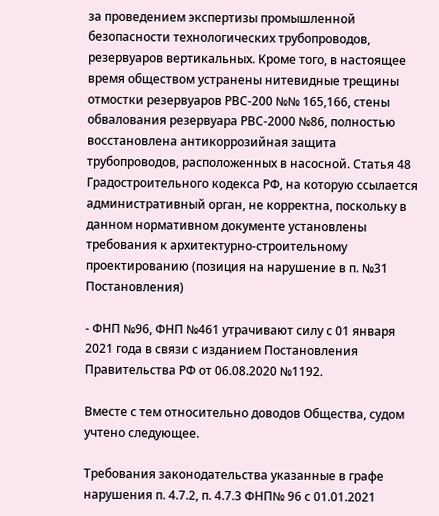за проведением экспертизы промышленной безопасности технологических трубопроводов, резервуаров вертикальных. Кроме того, в настоящее время обществом устранены нитевидные трещины отмостки резервуаров РВС-200 №№ 165,166, стены обвалования резервуара РВС-2000 №86, полностью восстановлена антикоррозийная защита трубопроводов, расположенных в насосной. Статья 48 Градостроительного кодекса РФ, на которую ссылается административный орган, не корректна, поскольку в данном нормативном документе установлены требования к архитектурно-строительному проектированию (позиция на нарушение в п. №31 Постановления)

- ФНП №96, ФНП №461 утрачивают силу с 01 января 2021 года в связи с изданием Постановления Правительства РФ от 06.08.2020 №1192.

Вместе с тем относительно доводов Общества, судом учтено следующее.

Требования законодательства указанные в графе нарушения п. 4.7.2, п. 4.7.3 ФНП№ 96 с 01.01.2021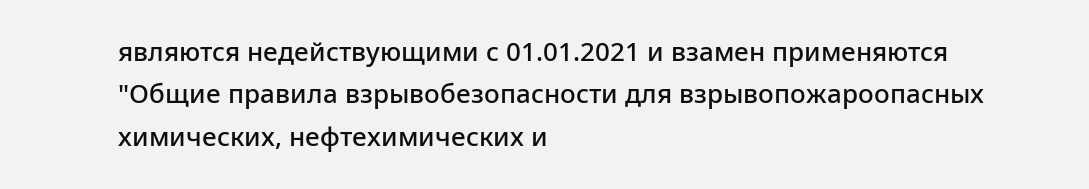являются недействующими с 01.01.2021 и взамен применяются "Общие правила взрывобезопасности для взрывопожароопасных химических, нефтехимических и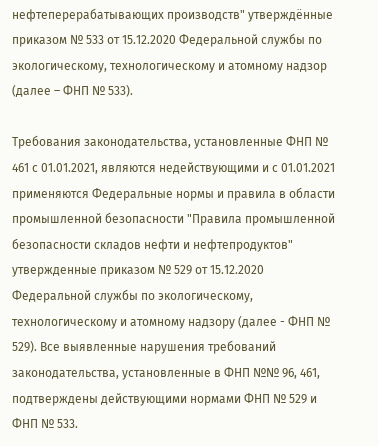нефтеперерабатывающих производств" утверждённые приказом № 533 от 15.12.2020 Федеральной службы по экологическому, технологическому и атомному надзор (далее – ФНП № 533).

Требования законодательства, установленные ФНП № 461 с 01.01.2021, являются недействующими и с 01.01.2021 применяются Федеральные нормы и правила в области промышленной безопасности "Правила промышленной безопасности складов нефти и нефтепродуктов" утвержденные приказом № 529 от 15.12.2020 Федеральной службы по экологическому, технологическому и атомному надзору (далее - ФНП № 529). Все выявленные нарушения требований законодательства, установленные в ФНП №№ 96, 461, подтверждены действующими нормами ФНП № 529 и ФНП № 533.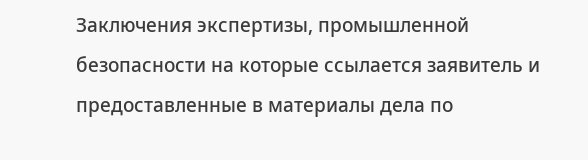Заключения экспертизы, промышленной безопасности на которые ссылается заявитель и предоставленные в материалы дела по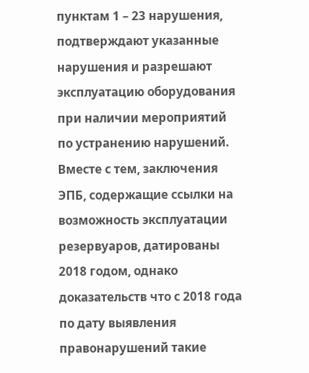пунктам 1 – 23 нарушения, подтверждают указанные нарушения и разрешают эксплуатацию оборудования при наличии мероприятий по устранению нарушений. Вместе с тем, заключения ЭПБ, содержащие ссылки на возможность эксплуатации резервуаров, датированы 2018 годом, однако доказательств что с 2018 года по дату выявления правонарушений такие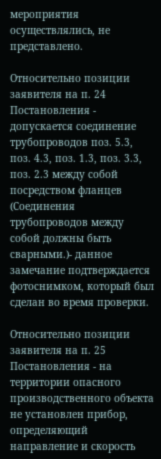мероприятия осуществлялись, не представлено.

Относительно позиции заявителя на п. 24 Постановления - допускается соединение трубопроводов поз. 5.3, поз. 4.3, поз. 1.3, поз. 3.3, поз. 2.3 между собой посредством фланцев (Соединения трубопроводов между собой должны быть сварными.)- данное замечание подтверждается фотоснимком, который был сделан во время проверки.

Относительно позиции заявителя на п. 25 Постановления - на территории опасного производственного объекта не установлен прибор, определяющий направление и скорость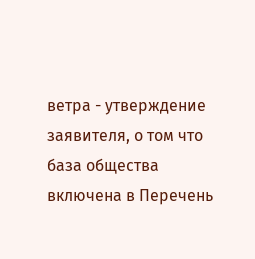ветра - утверждение заявителя, о том что база общества включена в Перечень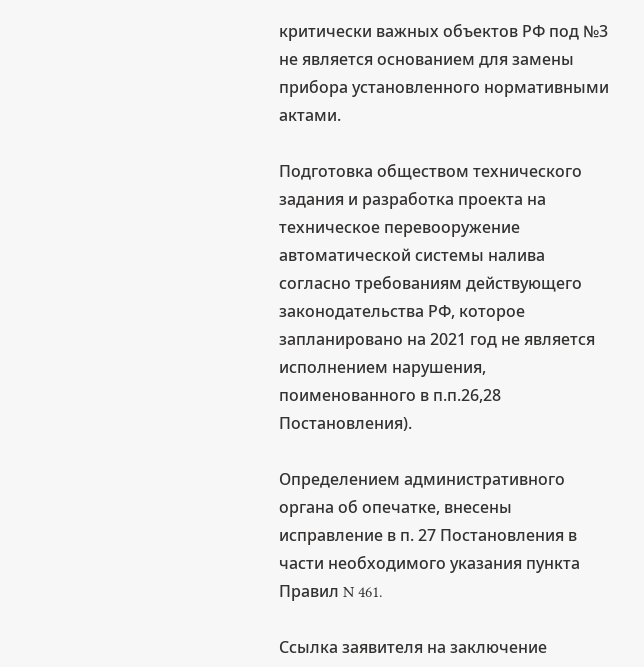критически важных объектов РФ под №3 не является основанием для замены прибора установленного нормативными актами.

Подготовка обществом технического задания и разработка проекта на техническое перевооружение автоматической системы налива согласно требованиям действующего законодательства РФ, которое запланировано на 2021 год не является исполнением нарушения, поименованного в п.п.26,28 Постановления).

Определением административного органа об опечатке, внесены исправление в п. 27 Постановления в части необходимого указания пункта Правил N 461.

Ссылка заявителя на заключение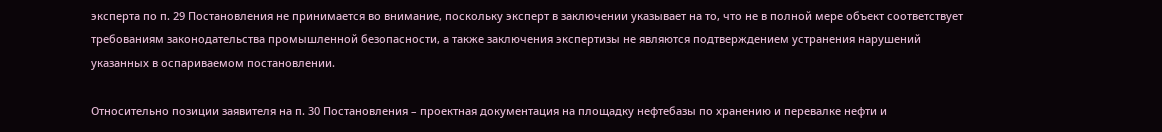эксперта по п. 29 Постановления не принимается во внимание, поскольку эксперт в заключении указывает на то, что не в полной мере объект соответствует требованиям законодательства промышленной безопасности, а также заключения экспертизы не являются подтверждением устранения нарушений указанных в оспариваемом постановлении.

Относительно позиции заявителя на п. 30 Постановления – проектная документация на площадку нефтебазы по хранению и перевалке нефти и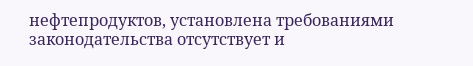нефтепродуктов, установлена требованиями законодательства отсутствует и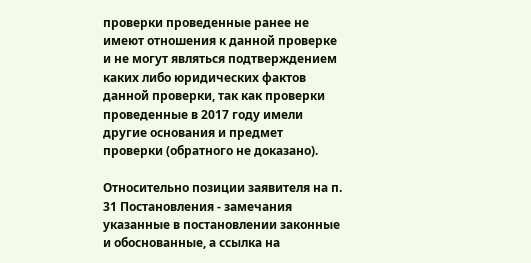проверки проведенные ранее не имеют отношения к данной проверке и не могут являться подтверждением каких либо юридических фактов данной проверки, так как проверки проведенные в 2017 году имели другие основания и предмет проверки (обратного не доказано).

Относительно позиции заявителя на п. 31 Постановления - замечания указанные в постановлении законные и обоснованные, а ссылка на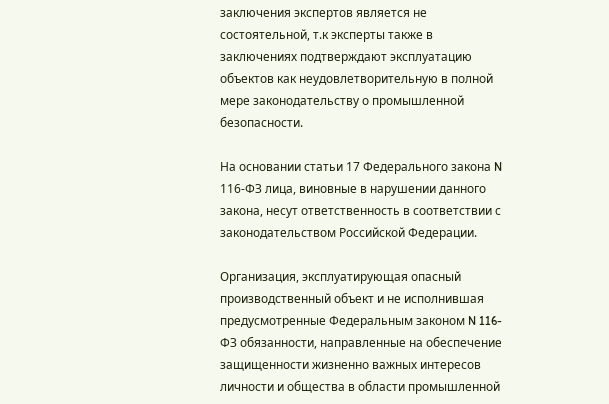заключения экспертов является не состоятельной, т.к эксперты также в заключениях подтверждают эксплуатацию объектов как неудовлетворительную в полной мере законодательству о промышленной безопасности.

На основании статьи 17 Федерального закона N 116-ФЗ лица, виновные в нарушении данного закона, несут ответственность в соответствии с законодательством Российской Федерации.

Организация, эксплуатирующая опасный производственный объект и не исполнившая предусмотренные Федеральным законом N 116-ФЗ обязанности, направленные на обеспечение защищенности жизненно важных интересов личности и общества в области промышленной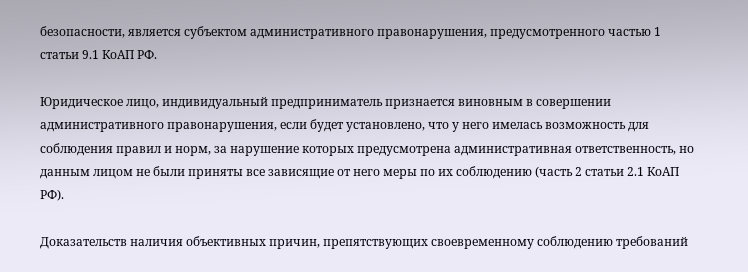безопасности, является субъектом административного правонарушения, предусмотренного частью 1 статьи 9.1 КоАП РФ.

Юридическое лицо, индивидуальный предприниматель признается виновным в совершении административного правонарушения, если будет установлено, что у него имелась возможность для соблюдения правил и норм, за нарушение которых предусмотрена административная ответственность, но данным лицом не были приняты все зависящие от него меры по их соблюдению (часть 2 статьи 2.1 КоАП РФ).

Доказательств наличия объективных причин, препятствующих своевременному соблюдению требований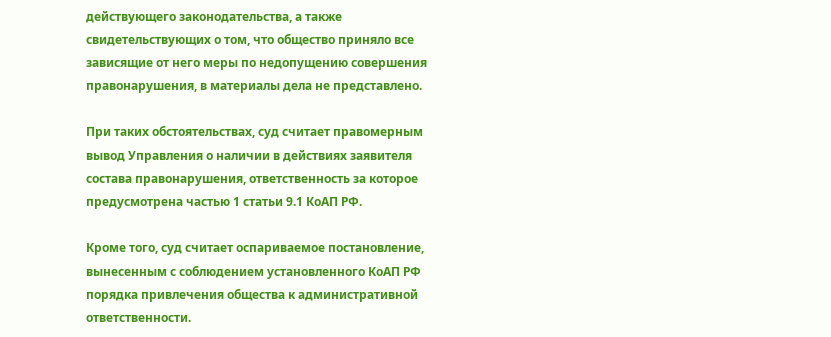действующего законодательства, а также свидетельствующих о том, что общество приняло все зависящие от него меры по недопущению совершения правонарушения, в материалы дела не представлено.

При таких обстоятельствах, суд считает правомерным вывод Управления о наличии в действиях заявителя состава правонарушения, ответственность за которое предусмотрена частью 1 статьи 9.1 КоАП РФ.

Кроме того, суд считает оспариваемое постановление, вынесенным с соблюдением установленного КоАП РФ порядка привлечения общества к административной ответственности.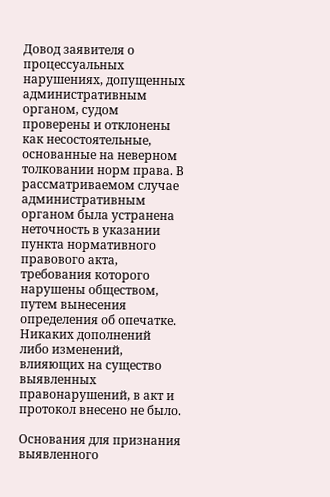Довод заявителя о процессуальных нарушениях, допущенных административным органом, судом проверены и отклонены как несостоятельные, основанные на неверном толковании норм права. В рассматриваемом случае административным органом была устранена неточность в указании пункта нормативного правового акта, требования которого нарушены обществом, путем вынесения определения об опечатке. Никаких дополнений либо изменений, влияющих на существо выявленных правонарушений, в акт и протокол внесено не было.

Основания для признания выявленного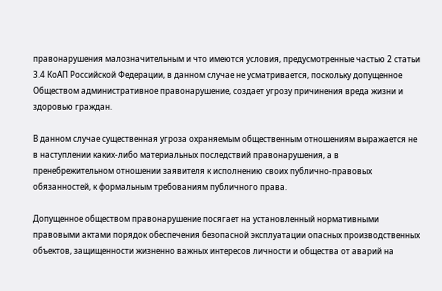правонарушения малозначительным и что имеются условия, предусмотренные частью 2 статьи 3.4 КоАП Российской Федерации, в данном случае не усматривается, поскольку допущенное Обществом административное правонарушение, создает угрозу причинения вреда жизни и здоровью граждан.

В данном случае существенная угроза охраняемым общественным отношениям выражается не в наступлении каких-либо материальных последствий правонарушения, а в пренебрежительном отношении заявителя к исполнению своих публично-правовых обязанностей, к формальным требованиям публичного права.

Допущенное обществом правонарушение посягает на установленный нормативными правовыми актами порядок обеспечения безопасной эксплуатации опасных производственных объектов, защищенности жизненно важных интересов личности и общества от аварий на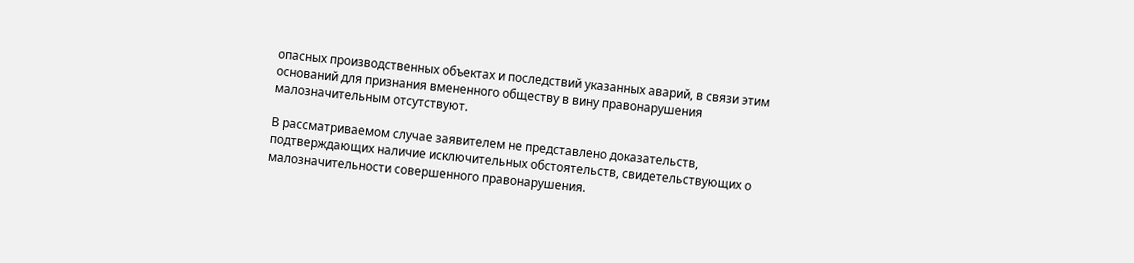опасных производственных объектах и последствий указанных аварий, в связи этим оснований для признания вмененного обществу в вину правонарушения малозначительным отсутствуют.

В рассматриваемом случае заявителем не представлено доказательств, подтверждающих наличие исключительных обстоятельств, свидетельствующих о малозначительности совершенного правонарушения.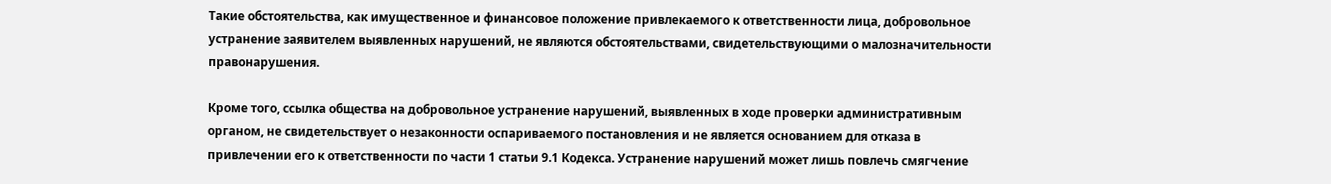Такие обстоятельства, как имущественное и финансовое положение привлекаемого к ответственности лица, добровольное устранение заявителем выявленных нарушений, не являются обстоятельствами, свидетельствующими о малозначительности правонарушения.

Кроме того, ссылка общества на добровольное устранение нарушений, выявленных в ходе проверки административным органом, не свидетельствует о незаконности оспариваемого постановления и не является основанием для отказа в привлечении его к ответственности по части 1 статьи 9.1 Кодекса. Устранение нарушений может лишь повлечь смягчение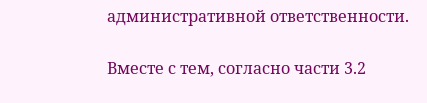административной ответственности.

Вместе с тем, согласно части 3.2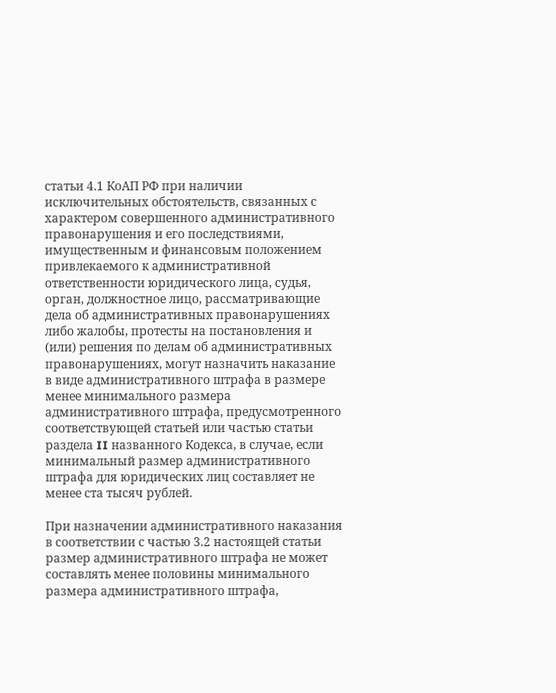статьи 4.1 КоАП РФ при наличии исключительных обстоятельств, связанных с характером совершенного административного правонарушения и его последствиями, имущественным и финансовым положением привлекаемого к административной ответственности юридического лица, судья, орган, должностное лицо, рассматривающие дела об административных правонарушениях либо жалобы, протесты на постановления и (или) решения по делам об административных правонарушениях, могут назначить наказание в виде административного штрафа в размере менее минимального размера административного штрафа, предусмотренного соответствующей статьей или частью статьи раздела II названного Кодекса, в случае, если минимальный размер административного штрафа для юридических лиц составляет не менее ста тысяч рублей.

При назначении административного наказания в соответствии с частью 3.2 настоящей статьи размер административного штрафа не может составлять менее половины минимального размера административного штрафа,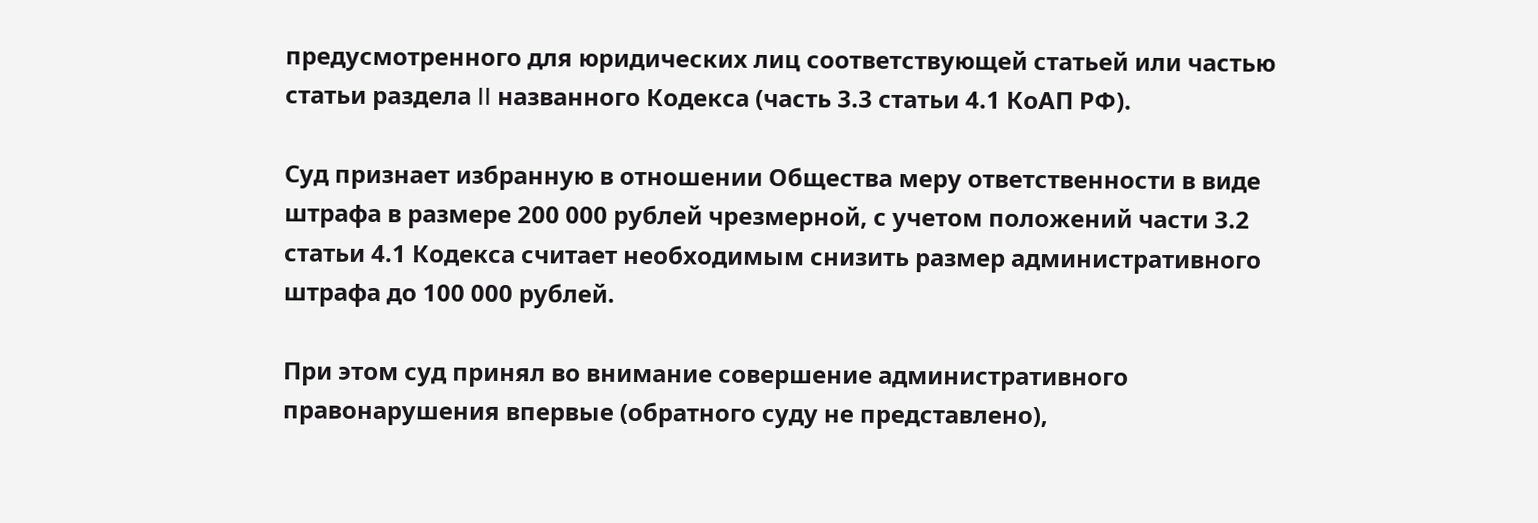предусмотренного для юридических лиц соответствующей статьей или частью статьи раздела II названного Кодекса (часть 3.3 статьи 4.1 КоАП РФ).

Суд признает избранную в отношении Общества меру ответственности в виде штрафа в размере 200 000 рублей чрезмерной, с учетом положений части 3.2 статьи 4.1 Кодекса считает необходимым снизить размер административного штрафа до 100 000 рублей.

При этом суд принял во внимание совершение административного правонарушения впервые (обратного суду не представлено),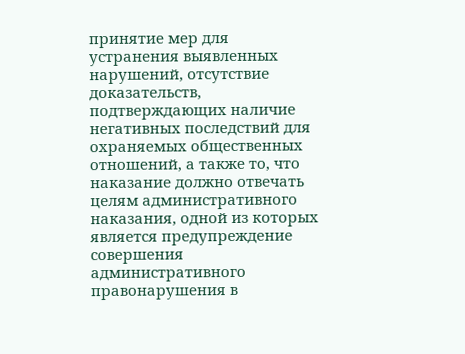принятие мер для устранения выявленных нарушений, отсутствие доказательств, подтверждающих наличие негативных последствий для охраняемых общественных отношений, а также то, что наказание должно отвечать целям административного наказания, одной из которых является предупреждение совершения административного правонарушения в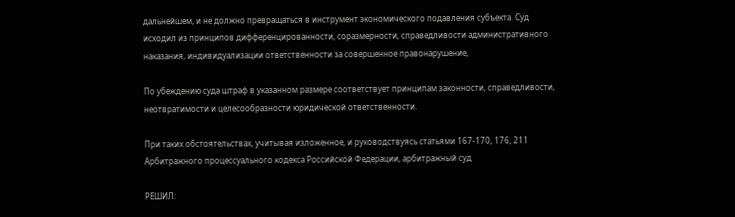дальнейшем, и не должно превращаться в инструмент экономического подавления субъекта. Суд исходил из принципов дифференцированности, соразмерности, справедливости административного наказания, индивидуализации ответственности за совершенное правонарушение,

По убеждению суда штраф в указанном размере соответствует принципам законности, справедливости, неотвратимости и целесообразности юридической ответственности.

При таких обстоятельствах, учитывая изложенное, и руководствуясь статьями 167-170, 176, 211 Арбитражного процессуального кодекса Российской Федерации, арбитражный суд

РЕШИЛ: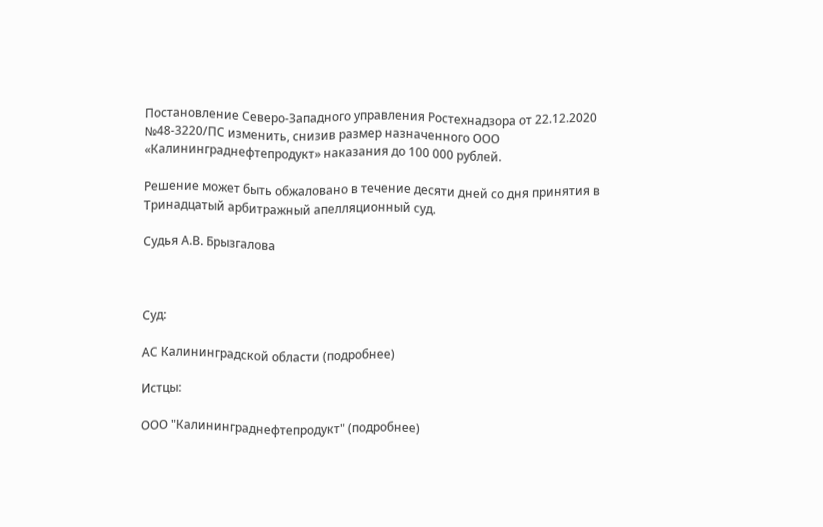Постановление Северо-Западного управления Ростехнадзора от 22.12.2020 №48-3220/ПС изменить, снизив размер назначенного ООО «Калининграднефтепродукт» наказания до 100 000 рублей.

Решение может быть обжаловано в течение десяти дней со дня принятия в Тринадцатый арбитражный апелляционный суд.

Судья А.В. Брызгалова



Суд:

АС Калининградской области (подробнее)

Истцы:

ООО "Калининграднефтепродукт" (подробнее)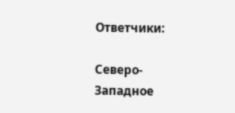Ответчики:

Северо-Западное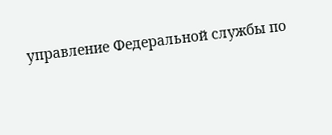управление Федеральной службы по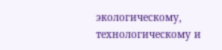экологическому, технологическому и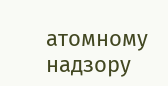атомному надзору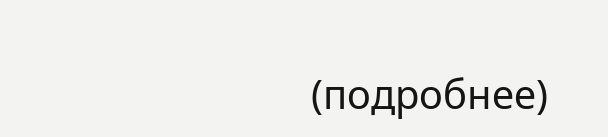(подробнее)